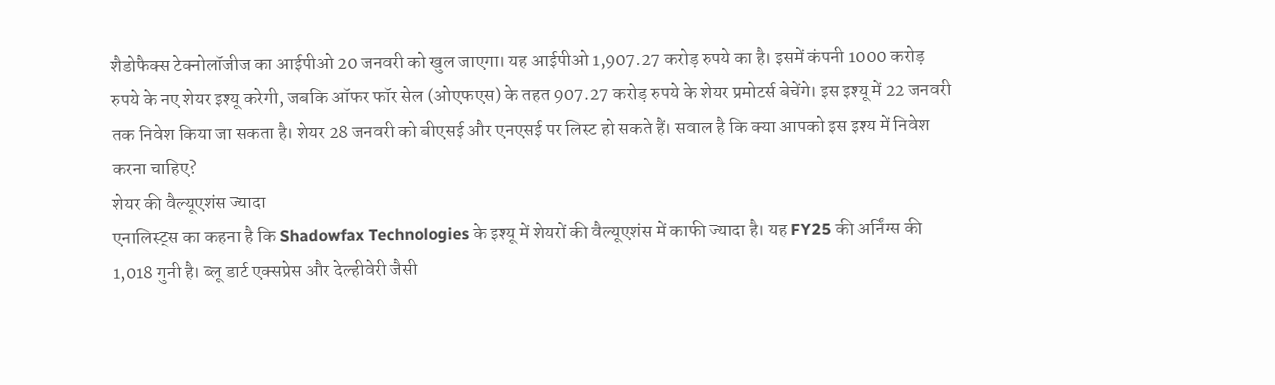शैडोफैक्स टेक्नोलॉजीज का आईपीओ 20 जनवरी को खुल जाएगा। यह आईपीओ 1,907.27 करोड़ रुपये का है। इसमें कंपनी 1000 करोड़ रुपये के नए शेयर इश्यू करेगी, जबकि ऑफर फॉर सेल (ओएफएस) के तहत 907.27 करोड़ रुपये के शेयर प्रमोटर्स बेचेंगे। इस इश्यू में 22 जनवरी तक निवेश किया जा सकता है। शेयर 28 जनवरी को बीएसई और एनएसई पर लिस्ट हो सकते हैं। सवाल है कि क्या आपको इस इश्य में निवेश करना चाहिए?
शेयर की वैल्यूएशंस ज्यादा
एनालिस्ट्स का कहना है कि Shadowfax Technologies के इश्यू में शेयरों की वैल्यूएशंस में काफी ज्यादा है। यह FY25 की अर्निंग्स की 1,018 गुनी है। ब्लू डार्ट एक्सप्रेस और देल्हीवेरी जैसी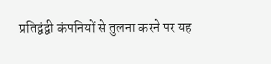प्रतिद्वंद्वी कंपनियों से तुलना करने पर यह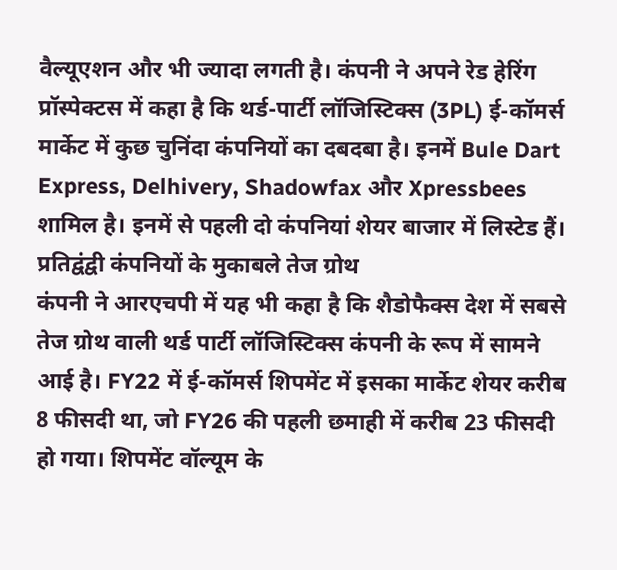वैल्यूएशन और भी ज्यादा लगती है। कंपनी ने अपने रेड हेरिंग प्रॉस्पेक्टस में कहा है कि थर्ड-पार्टी लॉजिस्टिक्स (3PL) ई-कॉमर्स मार्केट में कुछ चुनिंदा कंपनियों का दबदबा है। इनमें Bule Dart Express, Delhivery, Shadowfax और Xpressbees शामिल है। इनमें से पहली दो कंपनियां शेयर बाजार में लिस्टेड हैं।
प्रतिद्वंद्वी कंपनियों के मुकाबले तेज ग्रोथ
कंपनी ने आरएचपी में यह भी कहा है कि शैडोफैक्स देश में सबसे तेज ग्रोथ वाली थर्ड पार्टी लॉजिस्टिक्स कंपनी के रूप में सामने आई है। FY22 में ई-कॉमर्स शिपमेंट में इसका मार्केट शेयर करीब 8 फीसदी था, जो FY26 की पहली छमाही में करीब 23 फीसदी हो गया। शिपमेंट वॉल्यूम के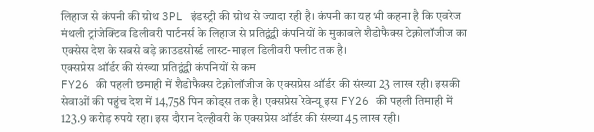लिहाज से कंपनी की ग्रोथ 3PL इंडस्ट्री की ग्रोथ से ज्यादा रही है। कंपनी का यह भी कहना है कि एवरेज मंथली ट्रांजेक्टिव डिलीवरी पार्टनर्स के लिहाज से प्रतिद्वंद्वी कंपनियों के मुकाबले शैडोफैक्स टेक्नोलॉजीज का एक्सेस देश के सबसे बड़े क्राउडसोर्स्ड लास्ट-माइल डिलीवरी फ्लीट तक है।
एक्सप्रेस ऑर्डर की संख्या प्रतिद्वंद्वी कंपनियों से कम
FY26 की पहली छमाही में शैडोफैक्स टेक्नोलॉजीज के एक्सप्रेस ऑर्डर की संख्या 23 लाख रही। इसकी सेवाओं की पहुंच देश में 14,758 पिन कोड्स तक है। एक्सप्रेस रेवेन्यू इस FY26 की पहली तिमाही में 123.9 करोड़ रुपये रहा। इस दौरान देल्हीवरी के एक्सप्रेस ऑर्डर की संख्या 45 लाख रही।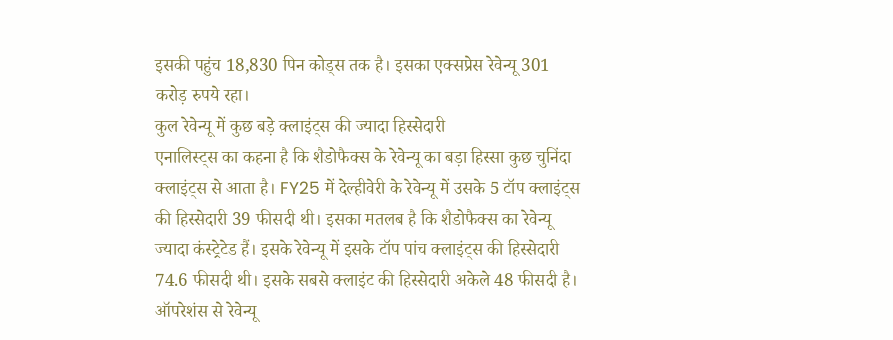इसकी पहुंच 18,830 पिन कोड्स तक है। इसका एक्सप्रेस रेवेन्यू 301 करोड़ रुपये रहा।
कुल रेवेन्यू में कुछ बड़े क्लाइंट्स की ज्यादा हिस्सेदारी
एनालिस्ट्स का कहना है कि शैडोफैक्स के रेवेन्यू का बड़ा हिस्सा कुछ चुनिंदा क्लाइंट्स से आता है। FY25 में देल्हीवेरी के रेवेन्यू में उसके 5 टॉप क्लाइंट्स की हिस्सेदारी 39 फीसदी थी। इसका मतलब है कि शैडोफैक्स का रेवेन्यू ज्यादा कंस्ट्रेटेड हैं। इसके रेवेन्यू में इसके टॉप पांच क्लाइंट्स की हिस्सेदारी 74.6 फीसदी थी। इसके सबसे क्लाइंट की हिस्सेदारी अकेले 48 फीसदी है।
ऑपरेशंस से रेवेन्यू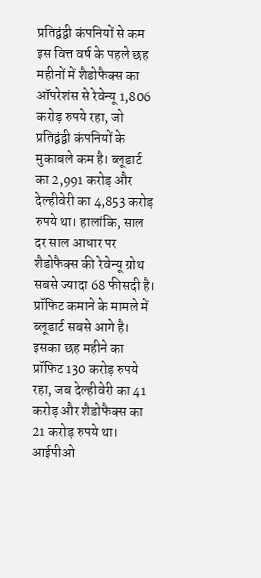प्रतिद्वंद्वी कंपनियों से कम
इस वित्त वर्ष के पहले छह महीनों में शैडोफैक्स का ऑपरेशंस से रेवेन्यू 1,806 करोड़ रुपये रहा, जो प्रतिद्वंद्वी कंपनियों के मुकाबले कम है। ब्लूडार्ट का 2,991 करोड़ और देल्हीवेरी का 4,853 करोड़ रुपये था। हालांकि, साल दर साल आधार पर शैडोफैक्स की रेवेन्यू ग्रोथ सबसे ज्यादा 68 फीसदी है। प्रॉफिट कमाने के मामले में ब्लूडार्ट सबसे आगे है। इसका छह महीने का प्रॉफिट 130 करोड़ रुपये रहा, जब देल्हीवेरी का 41 करोड़ और शैडोफैक्स का 21 करोड़ रुपये था।
आईपीओ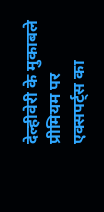देल्हीवेरी के मुकाबले प्रीमियम पर
एक्सपर्ट्स का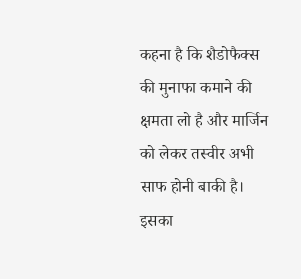कहना है कि शैडोफैक्स की मुनाफा कमाने की क्षमता लो है और मार्जिन को लेकर तस्वीर अभी साफ होनी बाकी है। इसका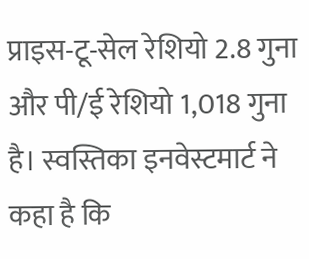प्राइस-टू-सेल रेशियो 2.8 गुना और पी/ई रेशियो 1,018 गुना है। स्वस्तिका इनवेस्टमार्ट ने कहा है कि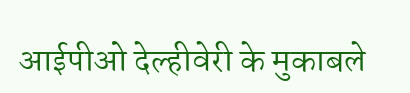आईपीओ देल्हीवेरी के मुकाबले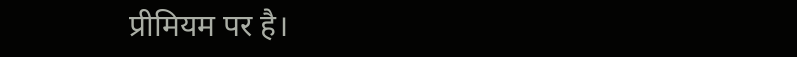प्रीमियम पर है।